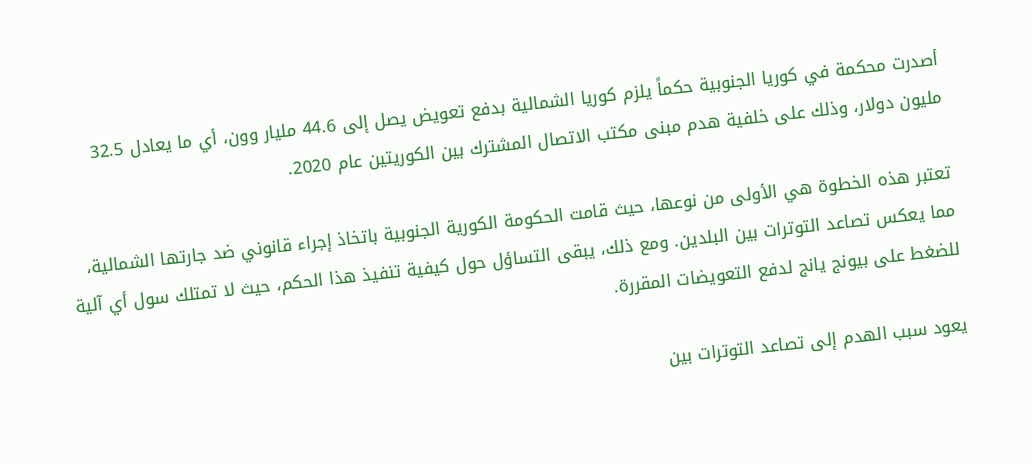أصدرت محكمة في كوريا الجنوبية حكماً يلزم كوريا الشمالية بدفع تعويض يصل إلى 44.6 مليار وون، أي ما يعادل 32.5 مليون دولار، وذلك على خلفية هدم مبنى مكتب الاتصال المشترك بين الكوريتين عام 2020.

تعتبر هذه الخطوة هي الأولى من نوعها، حيث قامت الحكومة الكورية الجنوبية باتخاذ إجراء قانوني ضد جارتها الشمالية، مما يعكس تصاعد التوترات بين البلدين. ومع ذلك، يبقى التساؤل حول كيفية تنفيذ هذا الحكم، حيث لا تمتلك سول أي آلية للضغط على بيونج يانج لدفع التعويضات المقررة.

يعود سبب الهدم إلى تصاعد التوترات بين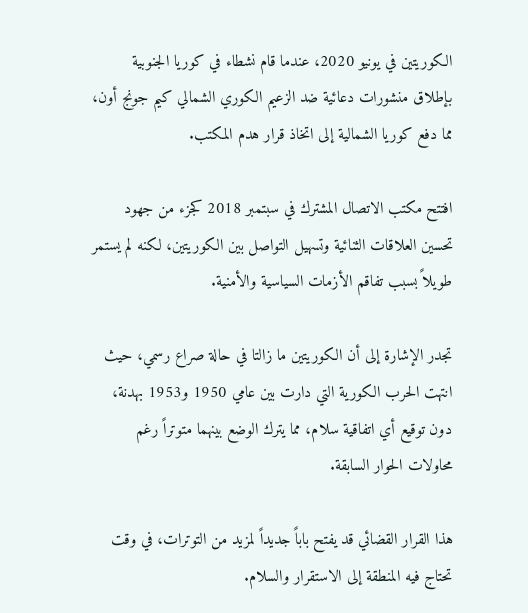الكوريتين في يونيو 2020، عندما قام نشطاء في كوريا الجنوبية بإطلاق منشورات دعائية ضد الزعيم الكوري الشمالي كيم جونج أون، مما دفع كوريا الشمالية إلى اتخاذ قرار هدم المكتب.

افتتح مكتب الاتصال المشترك في سبتمبر 2018 كجزء من جهود تحسين العلاقات الثنائية وتسهيل التواصل بين الكوريتين، لكنه لم يستمر طويلاً بسبب تفاقم الأزمات السياسية والأمنية.

تجدر الإشارة إلى أن الكوريتين ما زالتا في حالة صراع رسمي، حيث انتهت الحرب الكورية التي دارت بين عامي 1950 و1953 بهدنة، دون توقيع أي اتفاقية سلام، مما يترك الوضع بينهما متوتراً رغم محاولات الحوار السابقة.

هذا القرار القضائي قد يفتح باباً جديداً لمزيد من التوترات، في وقت تحتاج فيه المنطقة إلى الاستقرار والسلام.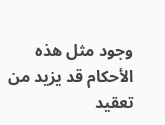وجود مثل هذه الأحكام قد يزيد من تعقيد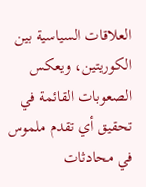العلاقات السياسية بين الكوريتين، ويعكس الصعوبات القائمة في تحقيق أي تقدم ملموس في محادثات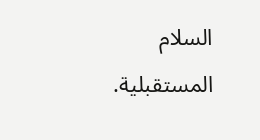السلام المستقبلية.